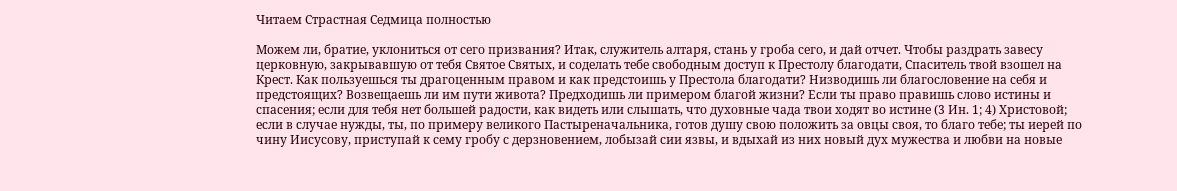Читаем Страстная Седмица полностью

Можем ли, братие, уклониться от сего призвания? Итак, служитель алтаря, стань у гроба сего, и дай отчет. Чтобы раздрать завесу церковную, закрывавшую от тебя Святое Святых, и соделать тебе свободным доступ к Престолу благодати, Спаситель твой взошел на Крест. Как пользуешься ты драгоценным правом и как предстоишь у Престола благодати? Низводишь ли благословение на себя и предстоящих? Возвещаешь ли им пути живота? Предходишь ли примером благой жизни? Если ты право правишь слово истины и спасения; если для тебя нет большей радости, как видеть или слышать, что духовные чада твои ходят во истине (3 Ин. 1; 4) Христовой; если в случае нужды, ты, по примеру великого Пастыреначальника, готов душу свою положить за овцы своя, то благо тебе; ты иерей по чину Иисусову, приступай к сему гробу с дерзновением, лобызай сии язвы, и вдыхай из них новый дух мужества и любви на новые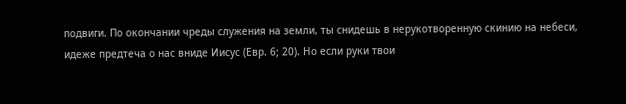подвиги. По окончании чреды служения на земли, ты снидешь в нерукотворенную скинию на небеси, идеже предтеча о нас вниде Иисус (Евр. 6; 20). Но если руки твои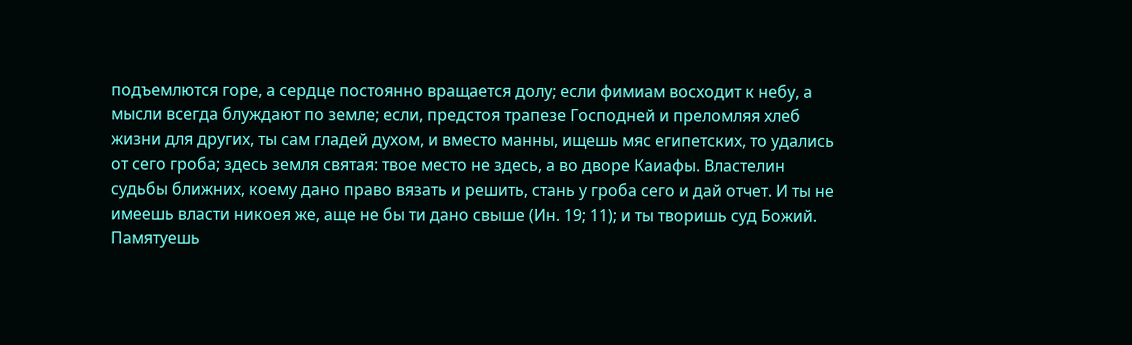подъемлются горе, а сердце постоянно вращается долу; если фимиам восходит к небу, а мысли всегда блуждают по земле; если, предстоя трапезе Господней и преломляя хлеб жизни для других, ты сам гладей духом, и вместо манны, ищешь мяс египетских, то удались от сего гроба; здесь земля святая: твое место не здесь, а во дворе Каиафы. Властелин судьбы ближних, коему дано право вязать и решить, стань у гроба сего и дай отчет. И ты не имеешь власти никоея же, аще не бы ти дано свыше (Ин. 19; 11); и ты творишь суд Божий. Памятуешь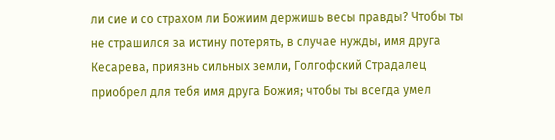ли сие и со страхом ли Божиим держишь весы правды? Чтобы ты не страшился за истину потерять, в случае нужды, имя друга Кесарева, приязнь сильных земли, Голгофский Страдалец приобрел для тебя имя друга Божия; чтобы ты всегда умел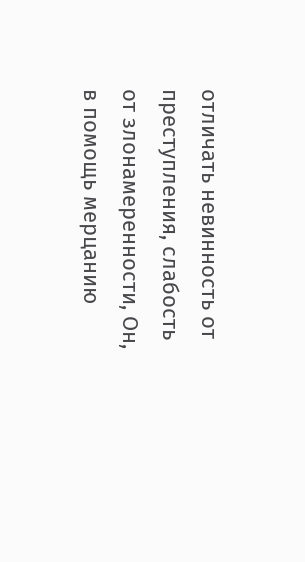отличать невинность от преступления, слабость от злонамеренности, Он, в помощь мерцанию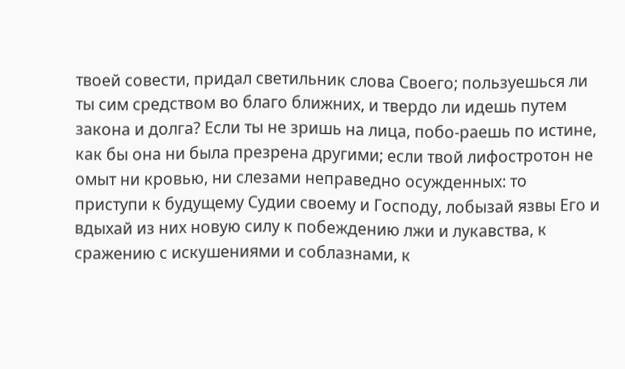твоей совести, придал светильник слова Своего; пользуешься ли ты сим средством во благо ближних, и твердо ли идешь путем закона и долга? Если ты не зришь на лица, побо-раешь по истине, как бы она ни была презрена другими; если твой лифостротон не омыт ни кровью, ни слезами неправедно осужденных: то приступи к будущему Судии своему и Господу, лобызай язвы Его и вдыхай из них новую силу к побеждению лжи и лукавства, к сражению с искушениями и соблазнами, к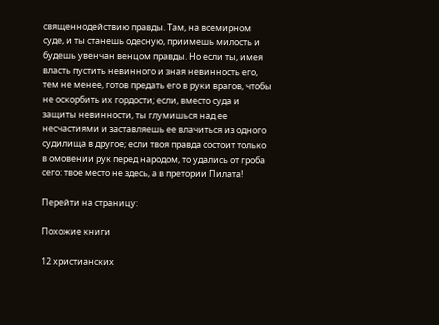священнодействию правды. Там, на всемирном суде, и ты станешь одесную, приимешь милость и будешь увенчан венцом правды. Но если ты, имея власть пустить невинного и зная невинность его, тем не менее, готов предать его в руки врагов, чтобы не оскорбить их гордости; если, вместо суда и защиты невинности, ты глумишься над ее несчастиями и заставляешь ее влачиться из одного судилища в другое; если твоя правда состоит только в омовении рук перед народом, то удались от гроба сего: твое место не здесь, а в претории Пилата!

Перейти на страницу:

Похожие книги

12 христианских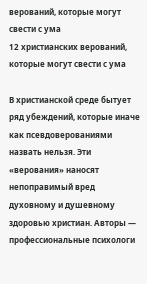верований, которые могут свести с ума
12 христианских верований, которые могут свести с ума

В христианской среде бытует ряд убеждений, которые иначе как псевдоверованиями назвать нельзя. Эти «верования» наносят непоправимый вред духовному и душевному здоровью христиан. Авторы — профессиональные психологи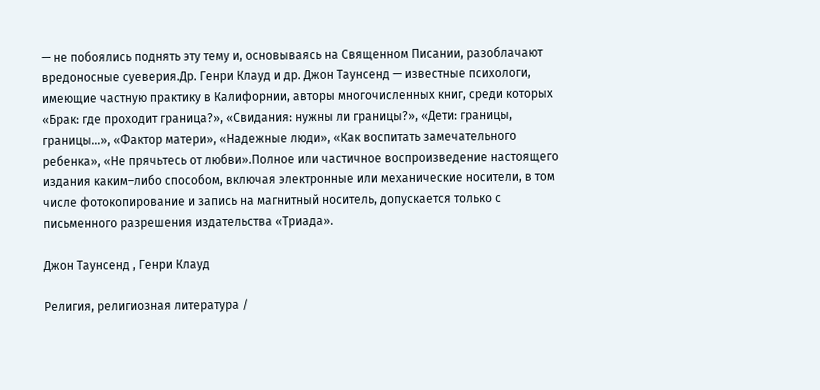— не побоялись поднять эту тему и, основываясь на Священном Писании, разоблачают вредоносные суеверия.Др. Генри Клауд и др. Джон Таунсенд — известные психологи, имеющие частную практику в Калифорнии, авторы многочисленных книг, среди которых «Брак: где проходит граница?», «Свидания: нужны ли границы?», «Дети: границы, границы…», «Фактор матери», «Надежные люди», «Как воспитать замечательного ребенка», «Не прячьтесь от любви».Полное или частичное воспроизведение настоящего издания каким–либо способом, включая электронные или механические носители, в том числе фотокопирование и запись на магнитный носитель, допускается только с письменного разрешения издательства «Триада».

Джон Таунсенд , Генри Клауд

Религия, религиозная литература /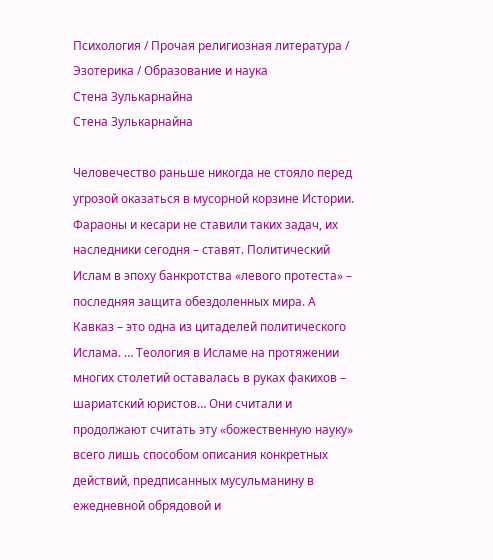Психология / Прочая религиозная литература / Эзотерика / Образование и наука
Стена Зулькарнайна
Стена Зулькарнайна

Человечество раньше никогда не стояло перед угрозой оказаться в мусорной корзине Истории. Фараоны и кесари не ставили таких задач, их наследники сегодня – ставят. Политический Ислам в эпоху банкротства «левого протеста» – последняя защита обездоленных мира. А Кавказ – это одна из цитаделей политического Ислама. … Теология в Исламе на протяжении многих столетий оставалась в руках факихов – шариатский юристов… Они считали и продолжают считать эту «божественную науку» всего лишь способом описания конкретных действий, предписанных мусульманину в ежедневной обрядовой и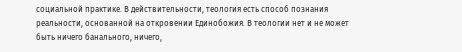социальной практике. В действительности, теология есть способ познания реальности, основанной на откровении Единобожия. В теологии нет и не может быть ничего банального, ничего,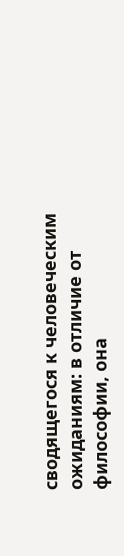сводящегося к человеческим ожиданиям: в отличие от философии, она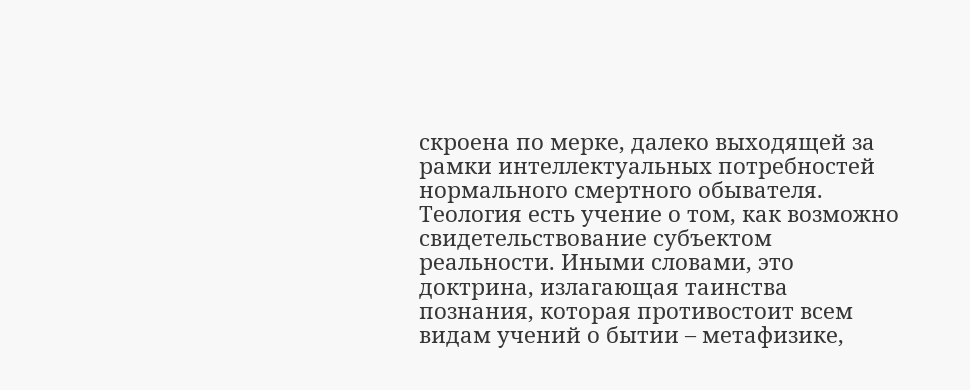скроена по мерке, далеко выходящей за рамки интеллектуальных потребностей нормального смертного обывателя. Теология есть учение о том, как возможно свидетельствование субъектом реальности. Иными словами, это доктрина, излагающая таинства познания, которая противостоит всем видам учений о бытии – метафизике,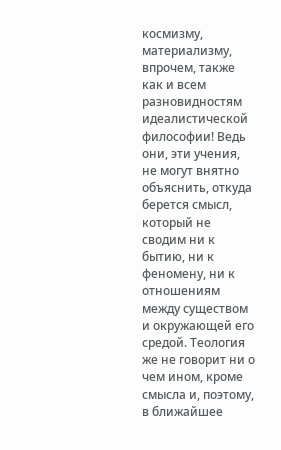космизму, материализму, впрочем, также как и всем разновидностям идеалистической философии! Ведь они, эти учения, не могут внятно объяснить, откуда берется смысл, который не сводим ни к бытию, ни к феномену, ни к отношениям между существом и окружающей его средой. Теология же не говорит ни о чем ином, кроме смысла и, поэтому, в ближайшее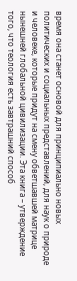время она станет основой для принципиально новых политических и социальных представлений, для наук о природе и человеке, которые придут на смену обветшавшей матрице нынешней глобальной цивилизации. Эта книга – утверждение того, что теология есть завтрашний способ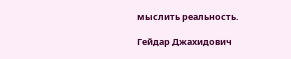мыслить реальность.

Гейдар Джахидович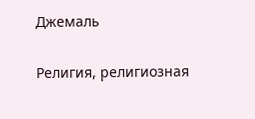Джемаль

Религия, религиозная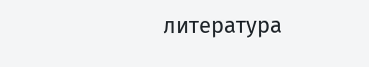литература